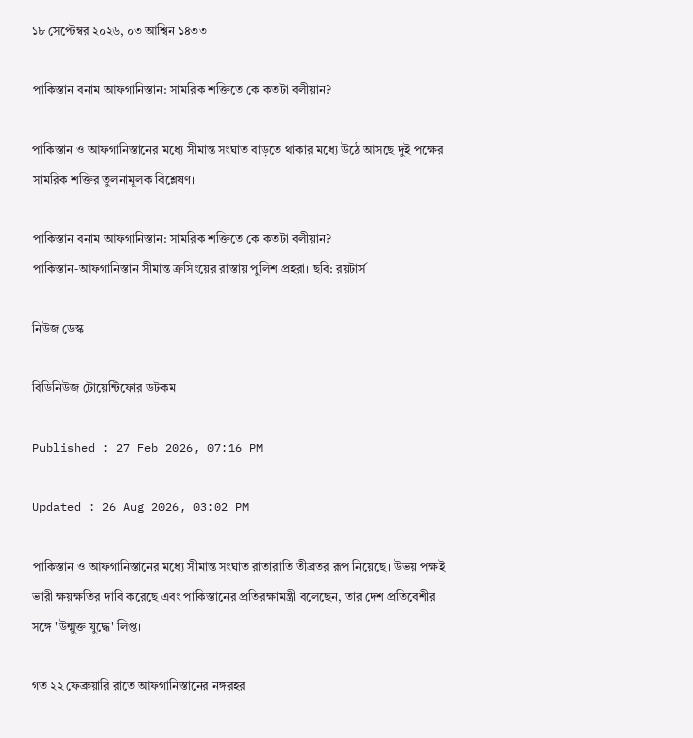১৮ সেপ্টেম্বর ২০২৬, ০৩ আশ্বিন ১৪৩৩

পাকিস্তান বনাম আফগানিস্তান: সামরিক শক্তিতে কে কতটা বলীয়ান?

পাকিস্তান ও আফগানিস্তানের মধ্যে সীমান্ত সংঘাত বাড়তে থাকার মধ্যে উঠে আসছে দুই পক্ষের সামরিক শক্তির তুলনামূলক বিশ্লেষণ।

পাকিস্তান বনাম আফগানিস্তান: সামরিক শক্তিতে কে কতটা বলীয়ান?
পাকিস্তান-আফগানিস্তান সীমান্ত ক্রসিংয়ের রাস্তায় পুলিশ প্রহরা। ছবি: রয়টার্স

নিউজ ডেস্ক

বিডিনিউজ টোয়েন্টিফোর ডটকম

Published : 27 Feb 2026, 07:16 PM

Updated : 26 Aug 2026, 03:02 PM

পাকিস্তান ও আফগানিস্তানের মধ্যে সীমান্ত সংঘাত রাতারাতি তীব্রতর রূপ নিয়েছে। উভয় পক্ষই ভারী ক্ষয়ক্ষতির দাবি করেছে এবং পাকিস্তানের প্রতিরক্ষামন্ত্রী বলেছেন, তার দেশ প্রতিবেশীর সঙ্গে 'উন্মুক্ত যুদ্ধে' লিপ্ত।

গত ২২ ফেব্রুয়ারি রাতে আফগানিস্তানের নঙ্গরহর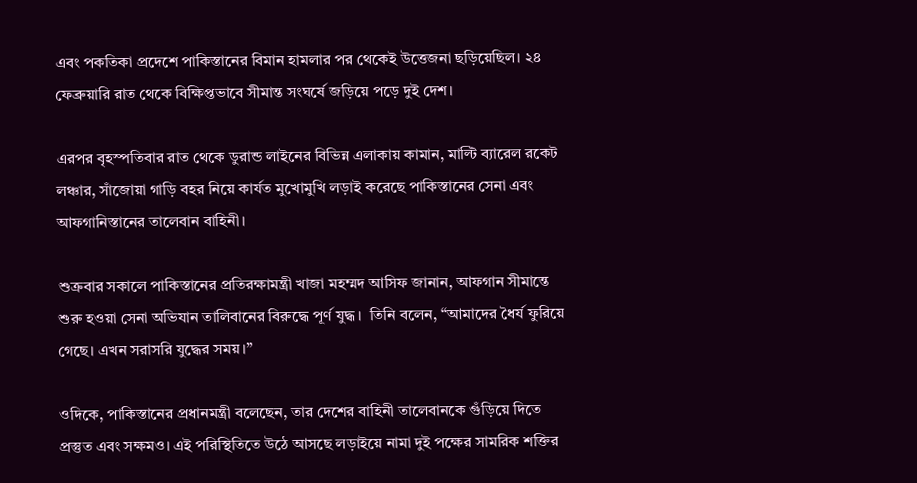এবং পকতিকা প্রদেশে পাকিস্তানের বিমান হামলার পর থেকেই উত্তেজনা ছড়িয়েছিল। ২৪ ফেব্রুয়ারি রাত থেকে বিক্ষিপ্তভাবে সীমান্ত সংঘর্ষে জড়িয়ে পড়ে দুই দেশ।

এরপর বৃহস্পতিবার রাত থেকে ডুরান্ড লাইনের বিভিন্ন এলাকায় কামান, মাল্টি ব্যারেল রকেট লঞ্চার, সাঁজোয়া গাড়ি বহর নিয়ে কার্যত মুখোমুখি লড়াই করেছে পাকিস্তানের সেনা এবং আফগানিস্তানের তালেবান বাহিনী।

শুক্রবার সকালে পাকিস্তানের প্রতিরক্ষামন্ত্রী খাজা মহম্মদ আসিফ জানান, আফগান সীমান্তে শুরু হওয়া সেনা অভিযান তালিবানের বিরুদ্ধে পূর্ণ যুদ্ধ।  তিনি বলেন, “আমাদের ধৈর্য ফুরিয়ে গেছে। এখন সরাসরি যুদ্ধের সময়।”

ওদিকে, পাকিস্তানের প্রধানমন্ত্রী বলেছেন, তার দেশের বাহিনী তালেবানকে গুঁড়িয়ে দিতে প্রস্তুত এবং সক্ষমও। এই পরিস্থিতিতে উঠে আসছে লড়াইয়ে নামা দুই পক্ষের সামরিক শক্তির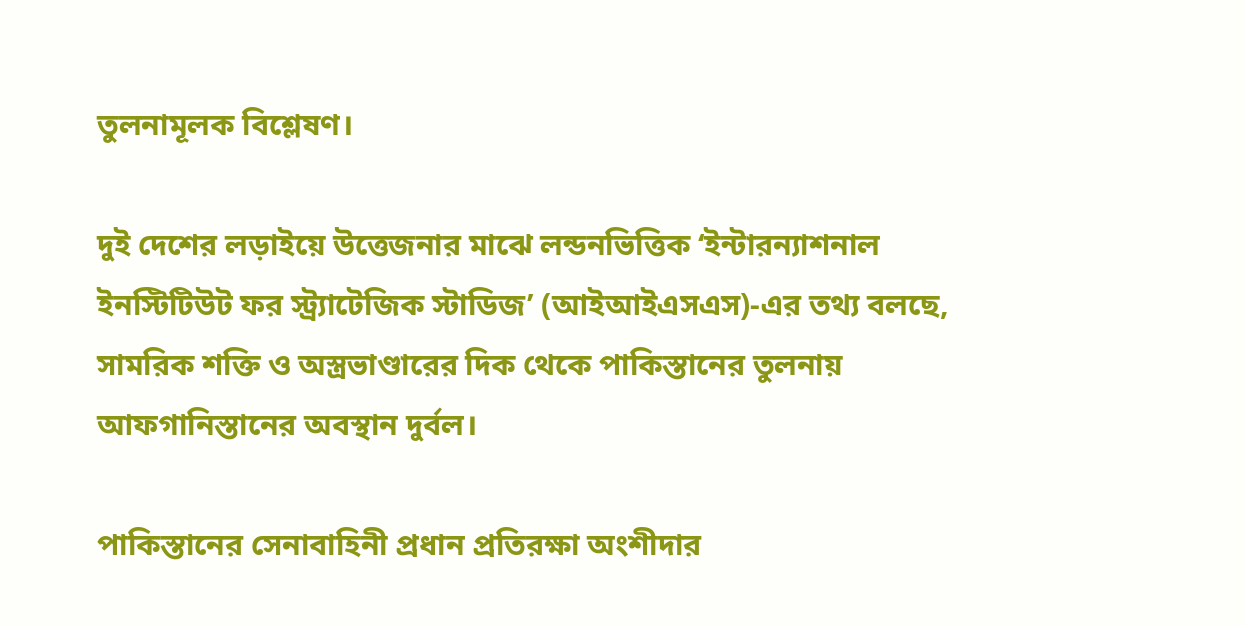তুলনামূলক বিশ্লেষণ।

দুই দেশের লড়াইয়ে উত্তেজনার মাঝে লন্ডনভিত্তিক ‘ইন্টারন্যাশনাল ইনস্টিটিউট ফর স্ট্র্যাটেজিক স্টাডিজ’ (আইআইএসএস)-এর তথ্য বলছে, সামরিক শক্তি ও অস্ত্রভাণ্ডারের দিক থেকে পাকিস্তানের তুলনায় আফগানিস্তানের অবস্থান দুর্বল।

পাকিস্তানের সেনাবাহিনী প্রধান প্রতিরক্ষা অংশীদার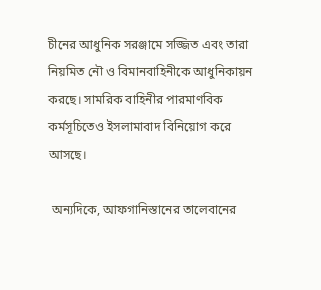চীনের আধুনিক সরঞ্জামে সজ্জিত এবং তারা নিয়মিত নৌ ও বিমানবাহিনীকে আধুনিকায়ন করছে। সামরিক বাহিনীর পারমাণবিক কর্মসূচিতেও ইসলামাবাদ বিনিয়োগ করে আসছে।

 অন্যদিকে, আফগানিস্তানের তালেবানের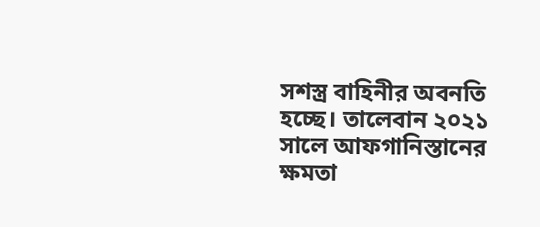সশস্ত্র বাহিনীর অবনতি হচ্ছে। তালেবান ২০২১ সালে আফগানিস্তানের ক্ষমতা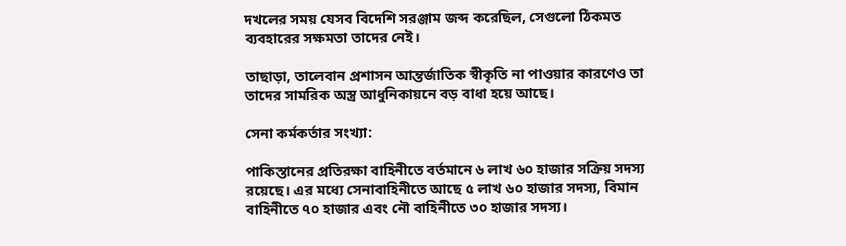দখলের সময় যেসব বিদেশি সরঞ্জাম জব্দ করেছিল, সেগুলো ঠিকমত ব্যবহারের সক্ষমতা তাদের নেই।

তাছাড়া, তালেবান প্রশাসন আন্তর্জাতিক স্বীকৃতি না পাওয়ার কারণেও তা তাদের সামরিক অস্ত্র আধুনিকায়নে বড় বাধা হয়ে আছে।

সেনা কর্মকর্তার সংখ্যা:

পাকিস্তানের প্রতিরক্ষা বাহিনীতে বর্তমানে ৬ লাখ ৬০ হাজার সক্রিয় সদস্য রয়েছে। এর মধ্যে সেনাবাহিনীতে আছে ৫ লাখ ৬০ হাজার সদস্য, বিমান বাহিনীতে ৭০ হাজার এবং নৌ বাহিনীতে ৩০ হাজার সদস্য।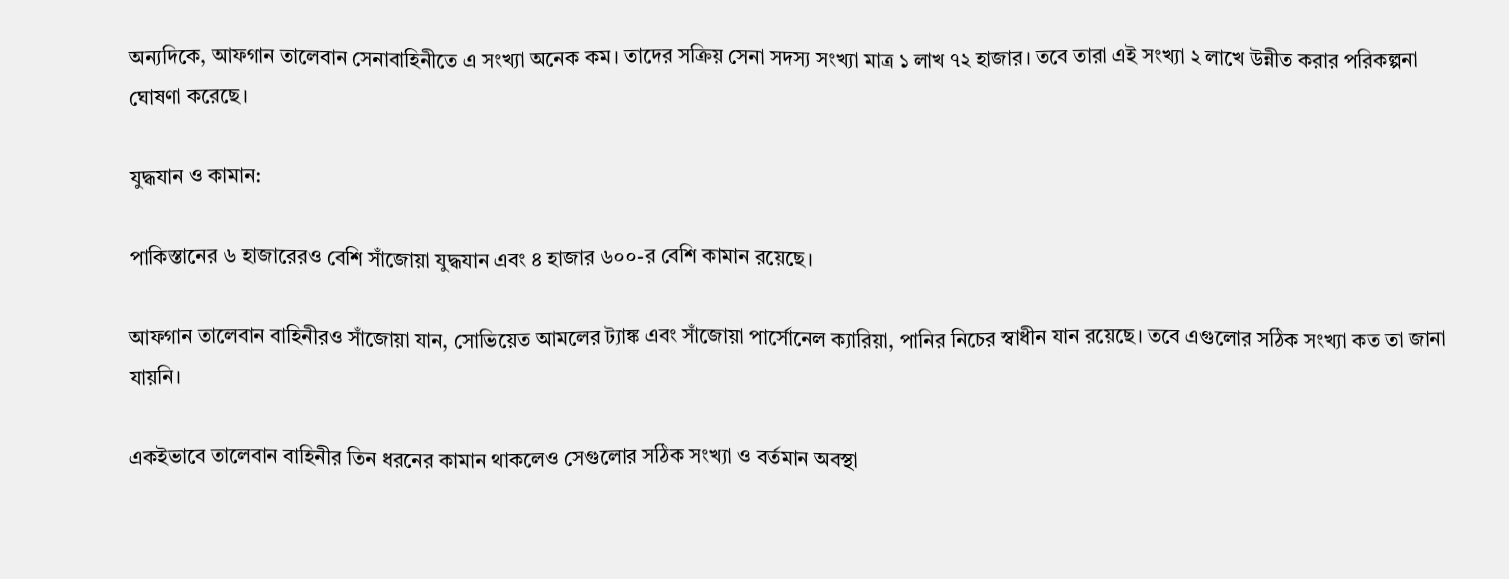অন্যদিকে, আফগান তালেবান সেনাবাহিনীতে এ সংখ্যা অনেক কম। তাদের সক্রিয় সেনা সদস্য সংখ্যা মাত্র ১ লাখ ৭২ হাজার। তবে তারা এই সংখ্যা ২ লাখে উন্নীত করার পরিকল্পনা ঘোষণা করেছে।

যুদ্ধযান ও কামান:

পাকিস্তানের ৬ হাজারেরও বেশি সাঁজোয়া যুদ্ধযান এবং ৪ হাজার ৬০০-র বেশি কামান রয়েছে।

আফগান তালেবান বাহিনীরও সাঁজোয়া যান, সোভিয়েত আমলের ট্যাঙ্ক এবং সাঁজোয়া পার্সোনেল ক্যারিয়া, পানির নিচের স্বাধীন যান রয়েছে। তবে এগুলোর সঠিক সংখ্যা কত তা জানা যায়নি।

একইভাবে তালেবান বাহিনীর তিন ধরনের কামান থাকলেও সেগুলোর সঠিক সংখ্যা ও বর্তমান অবস্থা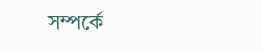সম্পর্কে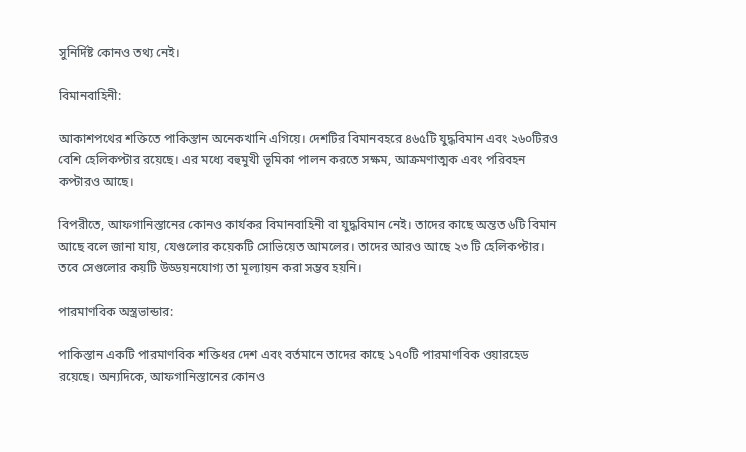সুনির্দিষ্ট কোনও তথ্য নেই।

বিমানবাহিনী:

আকাশপথের শক্তিতে পাকিস্তান অনেকখানি এগিয়ে। দেশটির বিমানবহরে ৪৬৫টি যুদ্ধবিমান এবং ২৬০টিরও বেশি হেলিকপ্টার রয়েছে। এর মধ্যে বহুমুখী ভূমিকা পালন করতে সক্ষম, আক্রমণাত্মক এবং পরিবহন কপ্টারও আছে।

বিপরীতে, আফগানিস্তানের কোনও কার্যকর বিমানবাহিনী বা যুদ্ধবিমান নেই। তাদের কাছে অন্তত ৬টি বিমান আছে বলে জানা যায়, যেগুলোর কয়েকটি সোভিয়েত আমলের। তাদের আরও আছে ২৩ টি হেলিকপ্টার। তবে সেগুলোর কয়টি উড্ডয়নযোগ্য তা মূল্যায়ন করা সম্ভব হয়নি।

পারমাণবিক অস্ত্রভান্ডার:

পাকিস্তান একটি পারমাণবিক শক্তিধর দেশ এবং বর্তমানে তাদের কাছে ১৭০টি পারমাণবিক ওয়ারহেড রয়েছে। অন্যদিকে, আফগানিস্তানের কোনও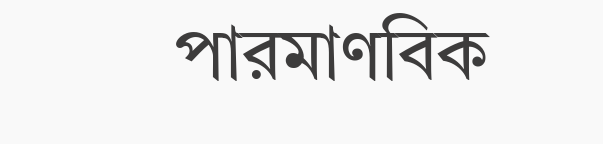পারমাণবিক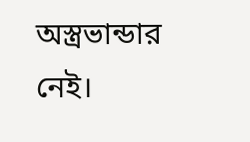অস্ত্রভান্ডার নেই।